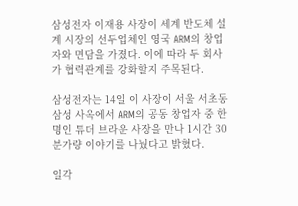삼성전자 이재용 사장이 세계 반도체 설계 시장의 선두업체인 영국 ARM의 창업자와 면담을 가졌다. 이에 따라 두 회사가 협력관계를 강화할지 주목된다.

삼성전자는 14일 이 사장이 서울 서초동 삼성 사옥에서 ARM의 공동 창업자 중 한 명인 튜더 브라운 사장을 만나 1시간 30분가량 이야기를 나눴다고 밝혔다.

일각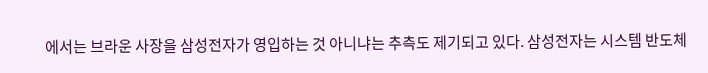에서는 브라운 사장을 삼성전자가 영입하는 것 아니냐는 추측도 제기되고 있다. 삼성전자는 시스템 반도체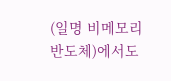(일명 비메모리 반도체)에서도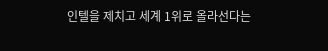인텔을 제치고 세계 1위로 올라선다는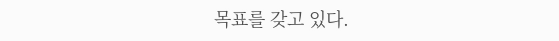목표를 갖고 있다.